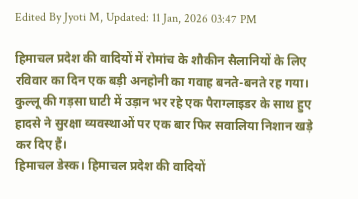Edited By Jyoti M, Updated: 11 Jan, 2026 03:47 PM

हिमाचल प्रदेश की वादियों में रोमांच के शौकीन सैलानियों के लिए रविवार का दिन एक बड़ी अनहोनी का गवाह बनते-बनते रह गया। कुल्लू की गड़सा घाटी में उड़ान भर रहे एक पैराग्लाइडर के साथ हुए हादसे ने सुरक्षा व्यवस्थाओं पर एक बार फिर सवालिया निशान खड़े कर दिए हैं।
हिमाचल डेस्क। हिमाचल प्रदेश की वादियों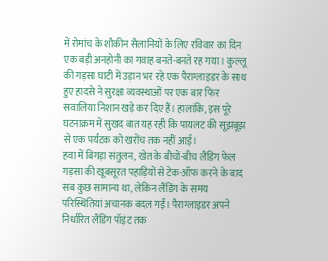में रोमांच के शौकीन सैलानियों के लिए रविवार का दिन एक बड़ी अनहोनी का गवाह बनते-बनते रह गया। कुल्लू की गड़सा घाटी में उड़ान भर रहे एक पैराग्लाइडर के साथ हुए हादसे ने सुरक्षा व्यवस्थाओं पर एक बार फिर सवालिया निशान खड़े कर दिए हैं। हालांकि, इस पूरे घटनाक्रम में सुखद बात यह रही कि पायलट की सूझबूझ से एक पर्यटक को खरोंच तक नहीं आई।
हवा में बिगड़ा संतुलन, खेत के बीचों-बीच लैंडिंग फेल
गड़सा की खूबसूरत पहाड़ियों से टेक-ऑफ करने के बाद सब कुछ सामान्य था, लेकिन लैंडिंग के समय परिस्थितियां अचानक बदल गईं। पैराग्लाइडर अपने निर्धारित लैंडिंग पॉइंट तक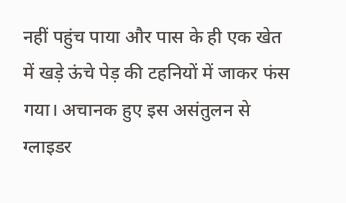नहीं पहुंच पाया और पास के ही एक खेत में खड़े ऊंचे पेड़ की टहनियों में जाकर फंस गया। अचानक हुए इस असंतुलन से ग्लाइडर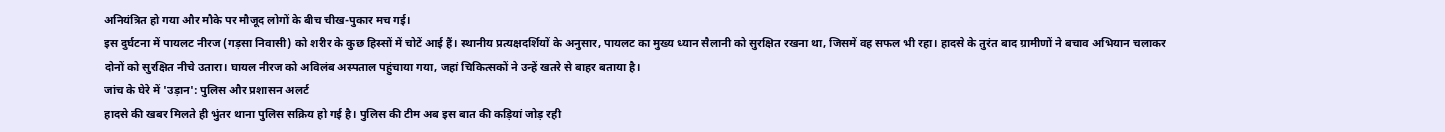अनियंत्रित हो गया और मौके पर मौजूद लोगों के बीच चीख-पुकार मच गई।
इस दुर्घटना में पायलट नीरज (गड़सा निवासी) को शरीर के कुछ हिस्सों में चोटें आई हैं। स्थानीय प्रत्यक्षदर्शियों के अनुसार, पायलट का मुख्य ध्यान सैलानी को सुरक्षित रखना था, जिसमें वह सफल भी रहा। हादसे के तुरंत बाद ग्रामीणों ने बचाव अभियान चलाकर दोनों को सुरक्षित नीचे उतारा। घायल नीरज को अविलंब अस्पताल पहुंचाया गया, जहां चिकित्सकों ने उन्हें खतरे से बाहर बताया है।
जांच के घेरे में 'उड़ान': पुलिस और प्रशासन अलर्ट
हादसे की खबर मिलते ही भुंतर थाना पुलिस सक्रिय हो गई है। पुलिस की टीम अब इस बात की कड़ियां जोड़ रही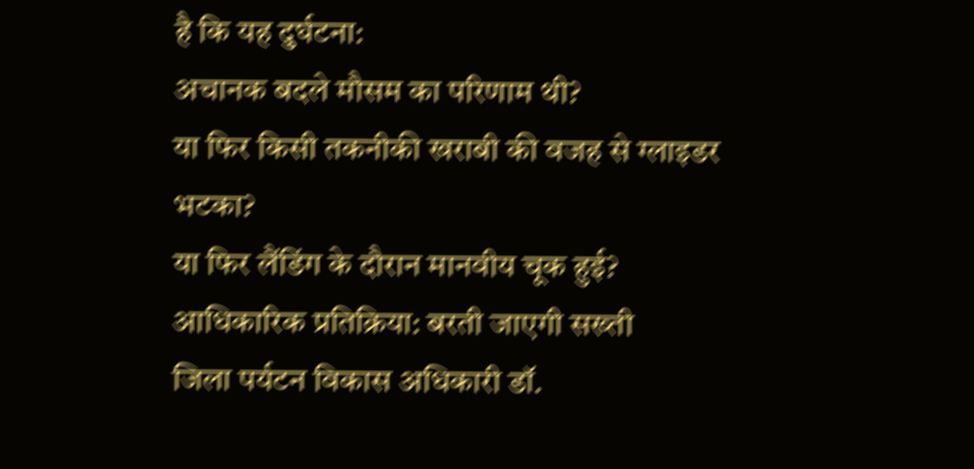है कि यह दुर्घटना:
अचानक बदले मौसम का परिणाम थी?
या फिर किसी तकनीकी खराबी की वजह से ग्लाइडर भटका?
या फिर लैंडिंग के दौरान मानवीय चूक हुई?
आधिकारिक प्रतिक्रिया: बरती जाएगी सख्ती
जिला पर्यटन विकास अधिकारी डॉ.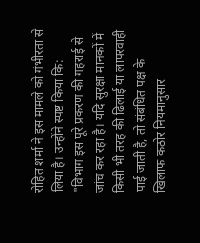रोहित शर्मा ने इस मामले को गंभीरता से लिया है। उन्होंने स्पष्ट किया कि:
"विभाग इस पूरे प्रकरण की गहराई से जांच कर रहा है। यदि सुरक्षा मानकों में किसी भी तरह की ढिलाई या लापरवाही पाई जाती है, तो संबंधित पक्ष के खिलाफ कठोर नियमानुसार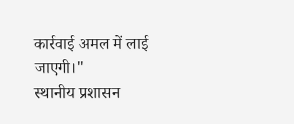कार्रवाई अमल में लाई जाएगी।"
स्थानीय प्रशासन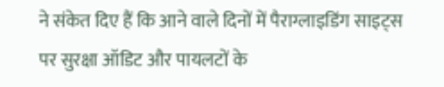ने संकेत दिए हैं कि आने वाले दिनों में पैराग्लाइडिंग साइट्स पर सुरक्षा ऑडिट और पायलटों के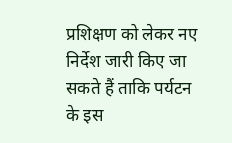प्रशिक्षण को लेकर नए निर्देश जारी किए जा सकते हैं ताकि पर्यटन के इस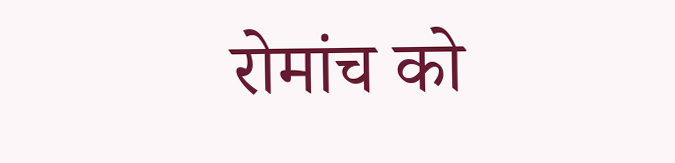रोमांच को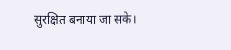सुरक्षित बनाया जा सके।